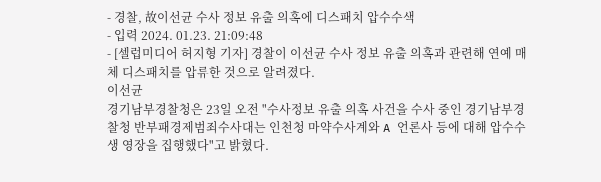- 경찰, 故이선균 수사 정보 유출 의혹에 디스패치 압수수색
- 입력 2024. 01.23. 21:09:48
- [셀럽미디어 허지형 기자] 경찰이 이선균 수사 정보 유출 의혹과 관련해 연예 매체 디스패치를 압류한 것으로 알려졌다.
이선균
경기남부경찰청은 23일 오전 "수사정보 유출 의혹 사건을 수사 중인 경기남부경찰청 반부패경제범죄수사대는 인천청 마약수사계와 A 언론사 등에 대해 압수수생 영장을 집행했다"고 밝혔다.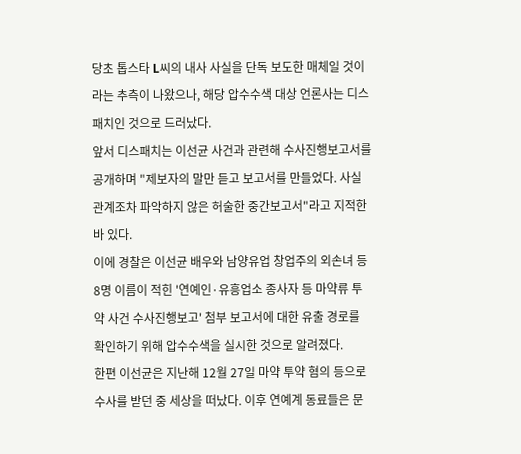당초 톱스타 L씨의 내사 사실을 단독 보도한 매체일 것이라는 추측이 나왔으나, 해당 압수수색 대상 언론사는 디스패치인 것으로 드러났다.
앞서 디스패치는 이선균 사건과 관련해 수사진행보고서를 공개하며 "제보자의 말만 듣고 보고서를 만들었다. 사실관계조차 파악하지 않은 허술한 중간보고서"라고 지적한 바 있다.
이에 경찰은 이선균 배우와 남양유업 창업주의 외손녀 등 8명 이름이 적힌 '연예인·유흥업소 종사자 등 마약류 투약 사건 수사진행보고' 첨부 보고서에 대한 유출 경로를 확인하기 위해 압수수색을 실시한 것으로 알려졌다.
한편 이선균은 지난해 12월 27일 마약 투약 혐의 등으로 수사를 받던 중 세상을 떠났다. 이후 연예계 동료들은 문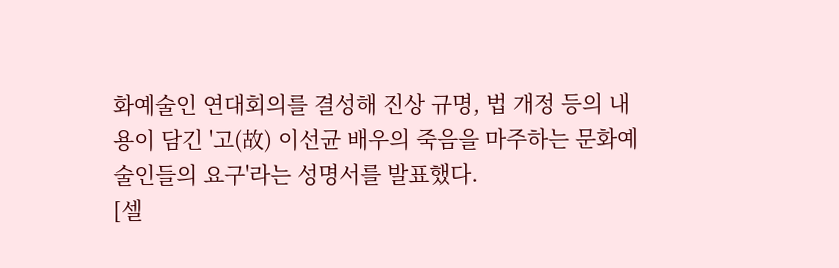화예술인 연대회의를 결성해 진상 규명, 법 개정 등의 내용이 담긴 '고(故) 이선균 배우의 죽음을 마주하는 문화예술인들의 요구'라는 성명서를 발표했다.
[셀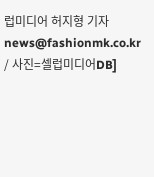럽미디어 허지형 기자 news@fashionmk.co.kr / 사진=셀럽미디어DB]